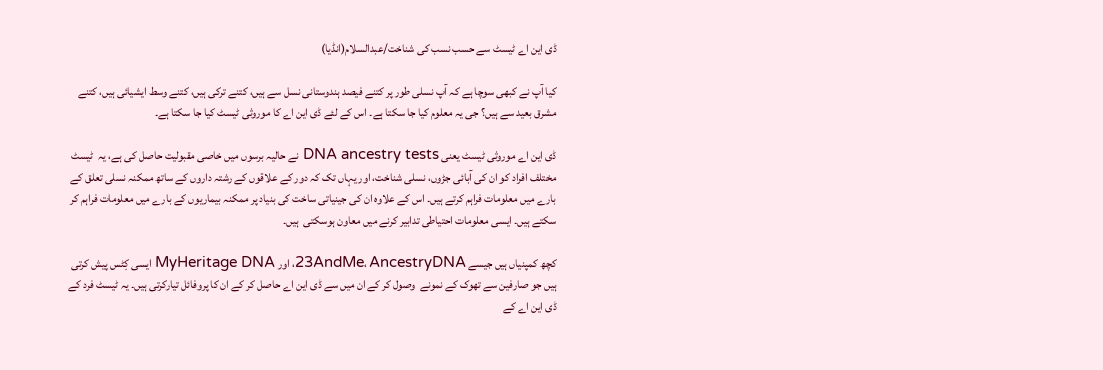ڈی این اے ٹیسٹ سے حسب نسب کی شناخت/عبدالسلام(انڈیا)

کیا آپ نے کبھی سوچا ہے کہ آپ نسلی طور پر کتنے فیصد ہندوستانی نسل سے ہیں، کتنے ترکی ہیں، کتنے وسط ایشیائی ہیں، کتنے مشرق بعید سے ہیں؟ جی یہ معلوم کیا جا سکتا ہے۔ اس کے لئے ڈی این اے کا موروثی ٹیسٹ کیا جا سکتا ہے۔

ڈی این اے موروثی ٹیسٹ یعنی DNA ancestry tests نے حالیہ برسوں میں خاصی مقبولیت حاصل کی ہے، یہ  ٹیسٹ مختلف افراد کو ان کی آبائی جڑوں، نسلی شناخت، اور یہاں تک کہ دور کے علاقوں کے رشتہ داروں کے ساتھ ممکنہ نسلی تعلق کے بارے میں معلومات فراہم کرتے ہیں۔ اس کے علاوہ ان کی جینیاتی ساخت کی بنیاد پر ممکنہ بیماریوں کے بارے میں معلومات فراہم کر سکتے ہیں۔ ایسی معلومات احتیاطی تدابیر کرنے میں معاون ہوسکتی  ہیں۔

کچھ کمپنیاں ہیں جیسے 23AndMe، AncestryDNA، اور MyHeritage DNA ایسی کِٹس پیش کرتی ہیں جو صارفین سے تھوک کے نمونے  وصول کر کے ان میں سے ڈی این اے حاصل کر کے ان کا پروفائل تیارکرتی ہیں۔ یہ ٹیسٹ فرد کے ڈی این اے کے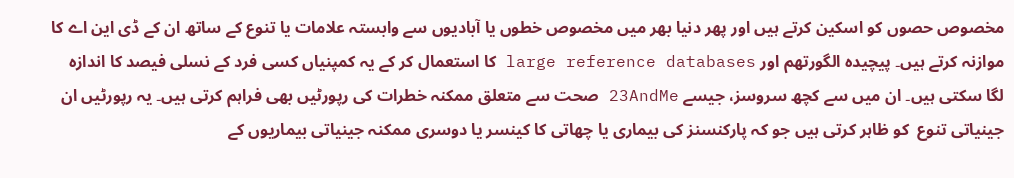مخصوص حصوں کو اسکین کرتے ہیں اور پھر دنیا بھر میں مخصوص خطوں یا آبادیوں سے وابستہ علامات یا تنوع کے ساتھ ان کے ڈی این اے کا موازنہ کرتے ہیں۔ پیچیدہ الگورتھم اور large reference databases کا استعمال کر کے یہ کمپنیاں کسی فرد کے نسلی فیصد کا اندازہ لگا سکتی ہیں۔ ان میں سے کچھ سروسز، جیسے 23AndMe صحت سے متعلق ممکنہ خطرات کی رپورٹیں بھی فراہم کرتی ہیں۔ یہ رپورٹیں ان جینیاتی تنوع  کو ظاہر کرتی ہیں جو کہ پارکنسنز کی بیماری یا چھاتی کا کینسر یا دوسری ممکنہ جینیاتی بیماریوں کے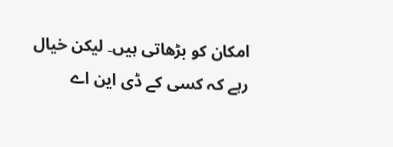امکان کو بڑھاتی ہیں۔ لیکن خیال رہے کہ کسی کے ڈی این اے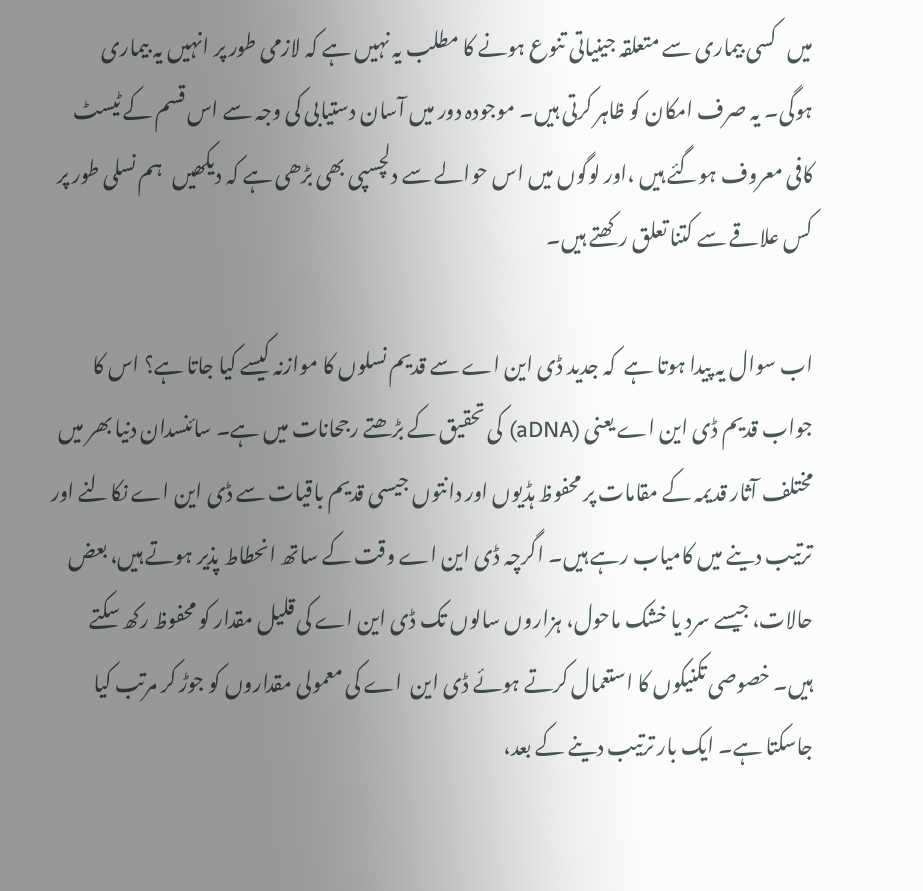میں   کسی بیماری سے متعلقہ جینیاتی تنوع ہونے کا مطلب یہ نہیں ہے کہ لازمی طور پر انہیں یہ بیماری ہوگی۔ یہ صرف امکان کو ظاہر کرتی ہیں۔ موجودہ دور میں آسان دستیابی کی وجہ سے اس قسم کے ٹیسٹ کافی معروف ہوگئے ہیں ،اور لوگوں میں اس حوالے سے دلچسپی بھی بڑھی ہے کہ دیکھیں   ہم نسلی طور پر کس علاقے سے کتنا تعلق رکھتے ہیں۔

اب سوال یہ پیدا ہوتا ہے  کہ جدید ڈی این اے سے قدیم نسلوں کا موازنہ کیسے کیا جاتا ہے؟ اس کا جواب قدیم ڈی این اے یعنی (aDNA) کی تحقیق کے بڑھتے رجحانات میں ہے۔ سائنسدان دنیا بھر میں مختلف آثار قدیمہ کے مقامات پر محفوظ ہڈیوں اور دانتوں جیسی قدیم باقیات سے ڈی این اے نکالنے اور ترتیب دینے میں کامیاب رہے ہیں۔ اگرچہ ڈی این اے وقت کے ساتھ انحطاط پذیر ہوتے ہیں، بعض حالات، جیسے سرد یا خشک ماحول، ہزاروں سالوں تک ڈی این اے کی قلیل مقدار کو محفوظ رکھ سکتے ہیں۔ خصوصی تکنیکوں کا استعمال کرتے ہوئے ڈی این  اے کی معمولی مقداروں کو جوڑ کر مرتب کیا جاسکتا ہے۔ ایک بار ترتیب دینے کے بعد،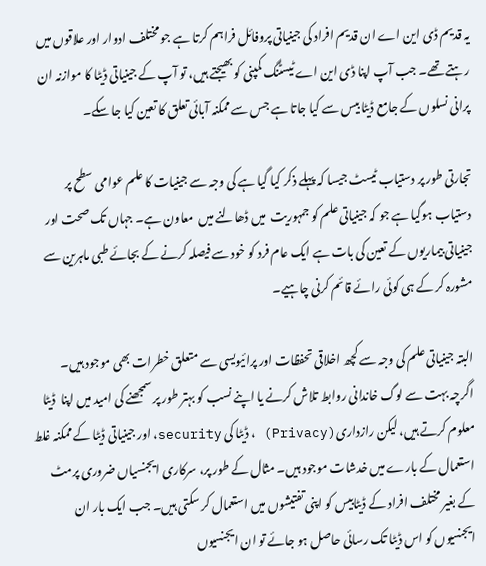یہ قدیم ڈی این اے ان قدیم افراد کی جینیاتی پروفائل فراہم کرتا ہے جو مختلف ادوار اور علاقوں میں رہتے تھے۔ جب آپ اپنا ڈی این اے ٹیسٹنگ کمپنی کو بھیجتے ہیں، تو آپ کے جینیاتی ڈیٹا کا موازنہ ان پرانی نسلوں کے جامع ڈیٹا بیس سے کیا جاتا ہے جس سے ممکنہ آبائی تعلق کا تعین کیا جا سکے۔

تجارتی طور پر دستیاب ٹیسٹ جیسا کہ پہلے ذکر کیا گیا ہے کی وجہ سے جینیات کا علم عوامی سطح پر دستیاب ہوگیا ہے جو کہ جینیاتی علم کو جمہوریت  میں ڈھالنے میں  معاون ہے۔ جہاں تک صحت اور جینیاتی بیماریوں کے تعین کی بات ہے ایک عام فرد کو خود سے فیصلہ کرنے کے بجائے طبی ماہرین سے مشورہ کر کے ہی کوئی رائے قائم کرنی چاہیے۔

البتہ جینیاتی علم کی وجہ سے کچھ اخلاقی تحفظات اور پرائیویسی سے متعلق خطرات بھی موجود ہیں۔ اگرچہ بہت سے لوگ خاندانی روابط تلاش کرنے یا اپنے نسب کو بہتر طور پر سمجھنے کی امید میں اپنا  ڈیٹا معلوم کرتے ہیں، لیکن رازداری(Privacy) ، ڈیٹا کی security، اور جینیاتی ڈیٹا کے ممکنہ غلط استعمال کے بارے میں خدشات موجود ہیں۔ مثال کے طور پر، سرکاری ایجنسیاں ضروری پرمٹ کے بغیر مختلف افراد کے ڈیٹابیس کو اپنی تفتیشوں میں استعمال کر سکتی ہیں۔ جب ایک بار ان ایجنسیوں کو اس ڈیٹا تک رسائی حاصل ہو جائے تو ان ایجنسیوں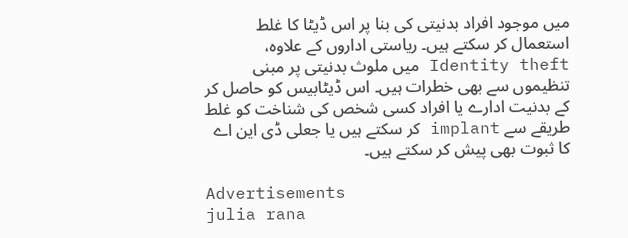میں موجود افراد بدنیتی کی بنا پر اس ڈیٹا کا غلط استعمال کر سکتے ہیں۔ ریاستی اداروں کے علاوہ، Identity theft میں ملوث بدنیتی پر مبنی تنظیموں سے بھی خطرات ہیں۔ اس ڈیٹابیس کو حاصل کر کے بدنیت ادارے یا افراد کسی شخص کی شناخت کو غلط طریقے سے implant کر سکتے ہیں یا جعلی ڈی این اے  کا ثبوت بھی پیش کر سکتے ہیں۔

Advertisements
julia rana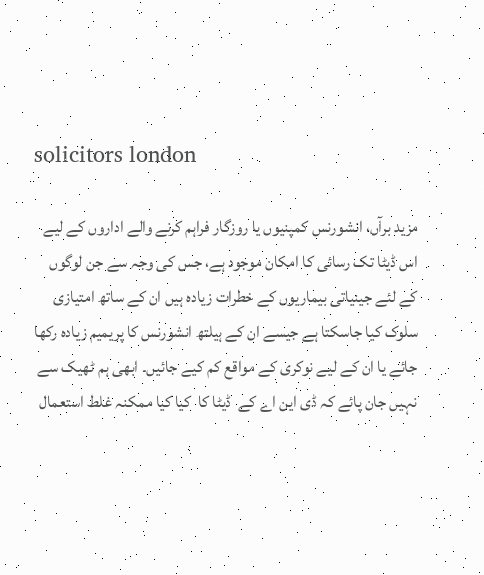solicitors london

مزید برآں، انشورنس کمپنیوں یا روزگار فراہم کرنے والے اداروں کے لیے اس ڈیٹا تک رسائی کا امکان موجود ہے، جس کی وجہ سے جن لوگوں کے لئے جینیاتی بیماریوں کے خطرات زیادہ ہیں ان کے ساتھ امتیازی سلوک کیا جاسکتا ہے جیسے ان کے ہیلتھ انشورنس کا پریمیم زیادہ رکھا جائے یا ان کے لیے نوکری کے مواقع کم کیے جائیں۔ ابھی ہم ٹھیک سے نہیں جان پائے کہ ڈی این اے کے  ڈیٹا کا  کیا کیا ممکنہ غلط استعمال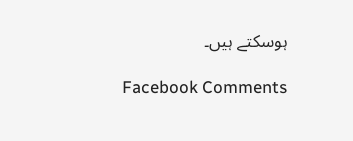ہوسکتے ہیں۔

Facebook Comments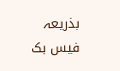بذریعہ فیس بک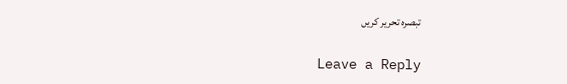تبصرہ تحریر کریں

Leave a Reply